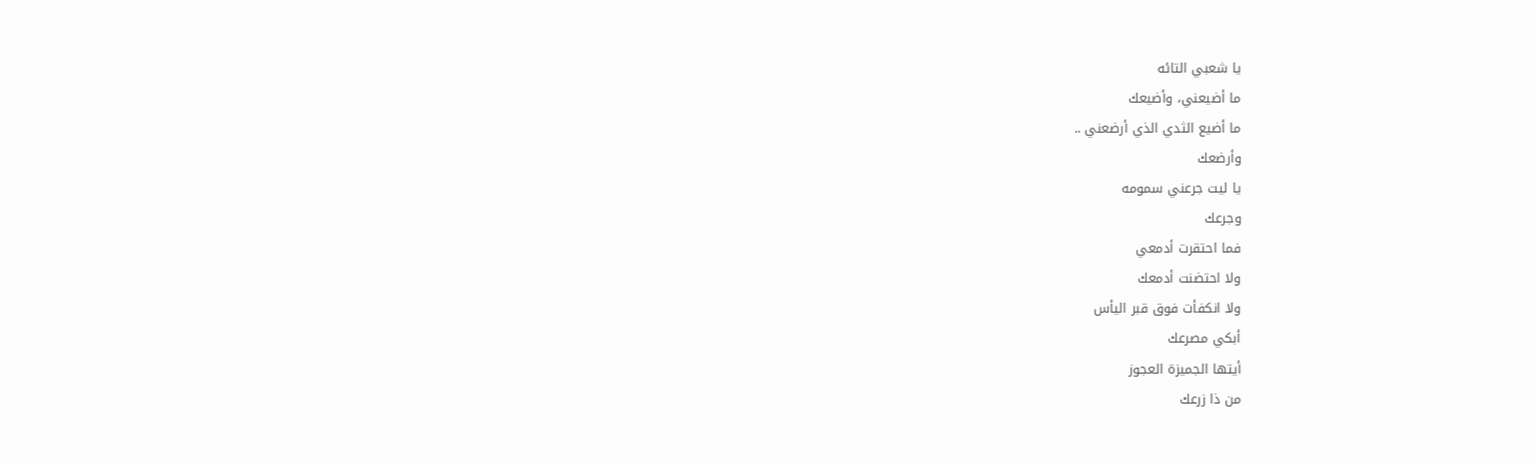يا شعبي التائه
ما أضيعني، وأضيعك
ما أضيع الثدي الذي أرضعني ..
وأرضعك
يا ليت جرعني سمومه
وجرعك
فما احتقرت أدمعي
ولا احتضنت أدمعك
ولا انكفأت فوق قبر اليأس
أبكي مصرعك
أيتها الجميزة العجوز
من ذا زرعك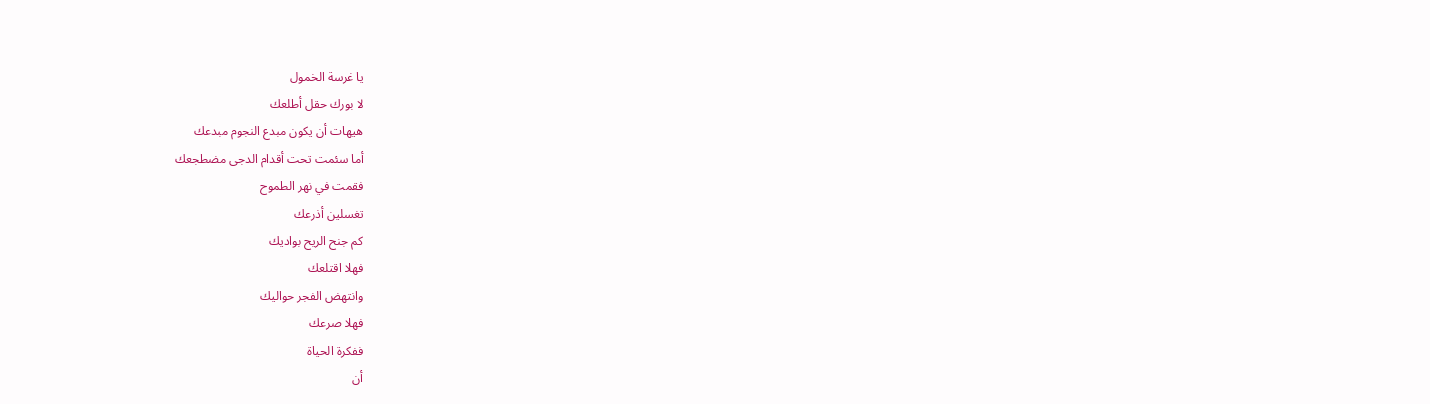يا غرسة الخمول
لا بورك حقل أطلعك
هيهات أن يكون مبدع النجوم مبدعك
أما سئمت تحت أقدام الدجى مضطجعك
فقمت في نهر الطموح
تغسلين أذرعك
كم جنح الريح بواديك
فهلا اقتلعك
وانتهض الفجر حواليك
فهلا صرعك
ففكرة الحياة
أن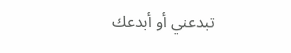تبدعني أو أبدعك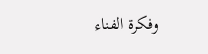وفكرة الفناء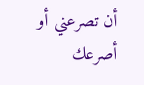أن تصرعني أو أصرعك